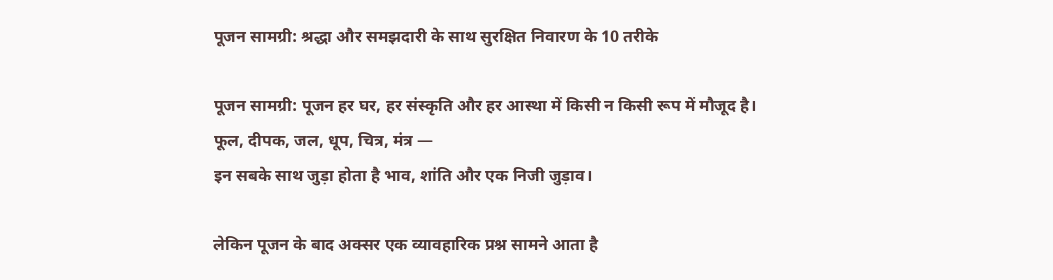पूजन सामग्री: श्रद्धा और समझदारी के साथ सुरक्षित निवारण के 10 तरीके

पूजन सामग्री: पूजन हर घर, हर संस्कृति और हर आस्था में किसी न किसी रूप में मौजूद है।
फूल, दीपक, जल, धूप, चित्र, मंत्र —
इन सबके साथ जुड़ा होता है भाव, शांति और एक निजी जुड़ाव।

लेकिन पूजन के बाद अक्सर एक व्यावहारिक प्रश्न सामने आता है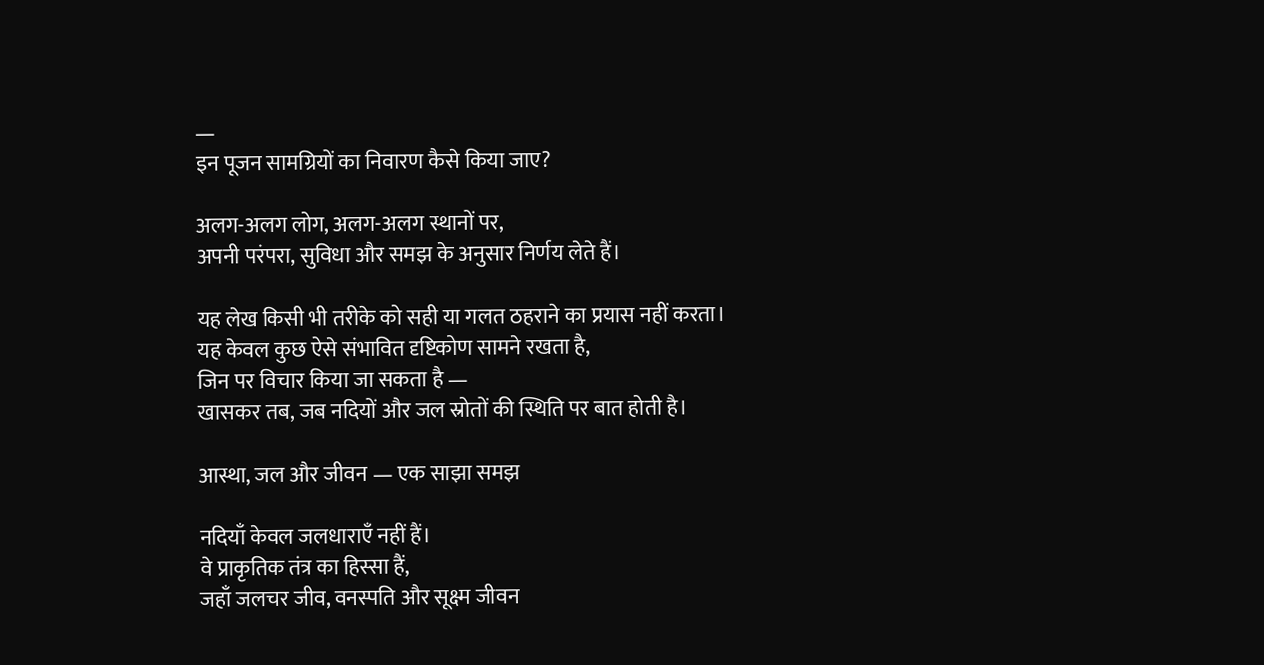—
इन पूजन सामग्रियों का निवारण कैसे किया जाए?

अलग-अलग लोग, अलग-अलग स्थानों पर,
अपनी परंपरा, सुविधा और समझ के अनुसार निर्णय लेते हैं।

यह लेख किसी भी तरीके को सही या गलत ठहराने का प्रयास नहीं करता।
यह केवल कुछ ऐसे संभावित दृष्टिकोण सामने रखता है,
जिन पर विचार किया जा सकता है —
खासकर तब, जब नदियों और जल स्रोतों की स्थिति पर बात होती है।

आस्था, जल और जीवन — एक साझा समझ

नदियाँ केवल जलधाराएँ नहीं हैं।
वे प्राकृतिक तंत्र का हिस्सा हैं,
जहाँ जलचर जीव, वनस्पति और सूक्ष्म जीवन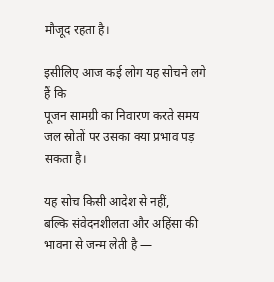मौजूद रहता है।

इसीलिए आज कई लोग यह सोचने लगे हैं कि
पूजन सामग्री का निवारण करते समय
जल स्रोतों पर उसका क्या प्रभाव पड़ सकता है।

यह सोच किसी आदेश से नहीं,
बल्कि संवेदनशीलता और अहिंसा की भावना से जन्म लेती है —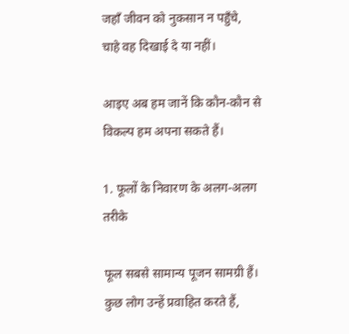जहाँ जीवन को नुकसान न पहुँचे,
चाहे वह दिखाई दे या नहीं।

आइए अब हम जानें कि कौन-कौन से विकल्प हम अपना सकते हैं।

1. फूलों के निवारण के अलग-अलग तरीके

फूल सबसे सामान्य पूजन सामग्री हैं।
कुछ लोग उन्हें प्रवाहित करते हैं,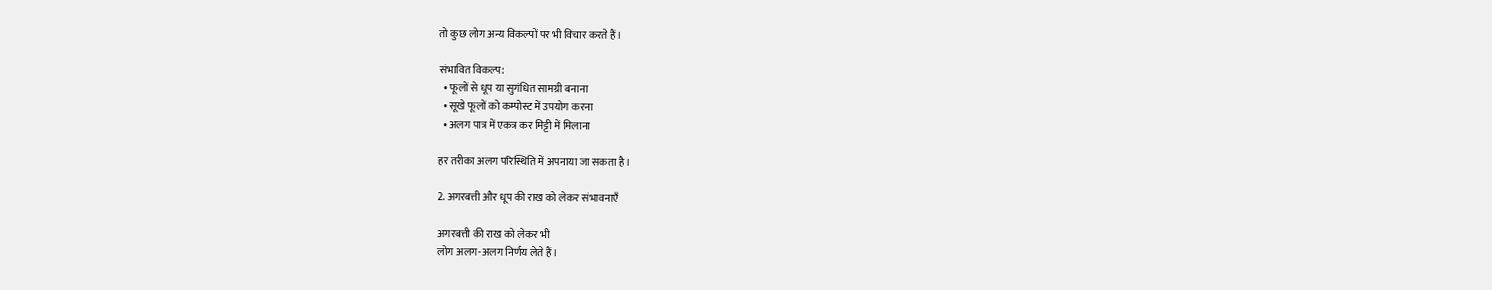तो कुछ लोग अन्य विकल्पों पर भी विचार करते हैं।

संभावित विकल्प:
  • फूलों से धूप या सुगंधित सामग्री बनाना
  • सूखे फूलों को कम्पोस्ट में उपयोग करना
  • अलग पात्र में एकत्र कर मिट्टी में मिलाना

हर तरीका अलग परिस्थिति में अपनाया जा सकता है।

2. अगरबत्ती और धूप की राख को लेकर संभावनाएँ

अगरबत्ती की राख को लेकर भी
लोग अलग-अलग निर्णय लेते हैं।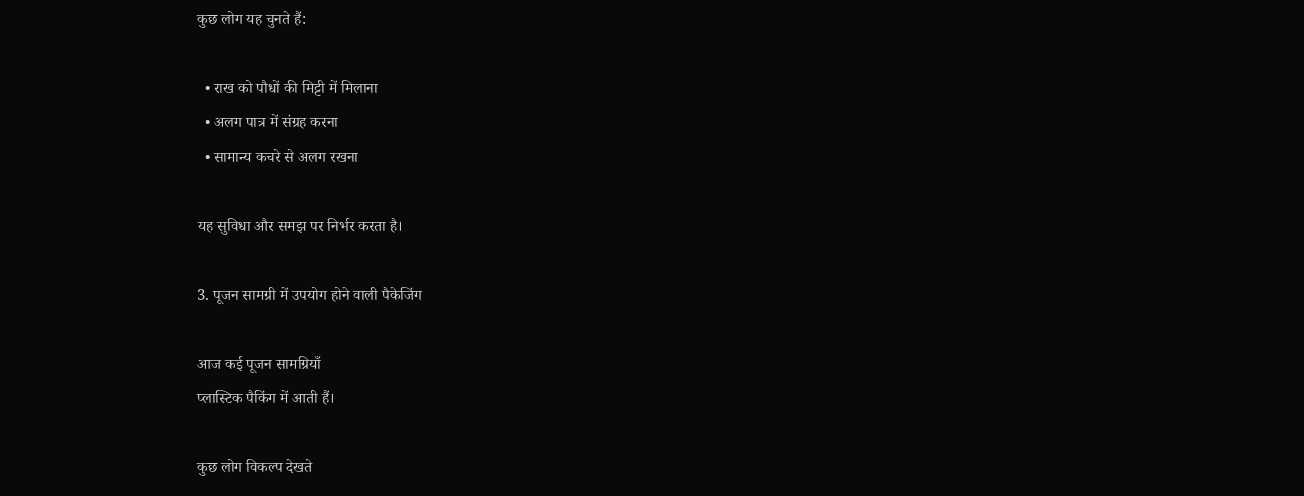कुछ लोग यह चुनते हैं:

  • राख को पौधों की मिट्टी में मिलाना
  • अलग पात्र में संग्रह करना
  • सामान्य कचरे से अलग रखना

यह सुविधा और समझ पर निर्भर करता है।

3. पूजन सामग्री में उपयोग होने वाली पैकेजिंग

आज कई पूजन सामग्रियाँ
प्लास्टिक पैकिंग में आती हैं।

कुछ लोग विकल्प देखते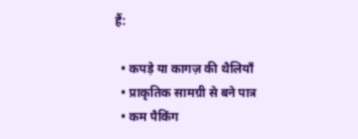हैं:

  • कपड़े या कागज़ की थैलियाँ
  • प्राकृतिक सामग्री से बने पात्र
  • कम पैकिंग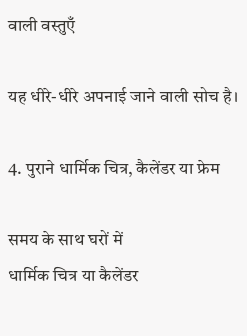वाली वस्तुएँ

यह धीरे-धीरे अपनाई जाने वाली सोच है।

4. पुराने धार्मिक चित्र, कैलेंडर या फ्रेम

समय के साथ घरों में
धार्मिक चित्र या कैलेंडर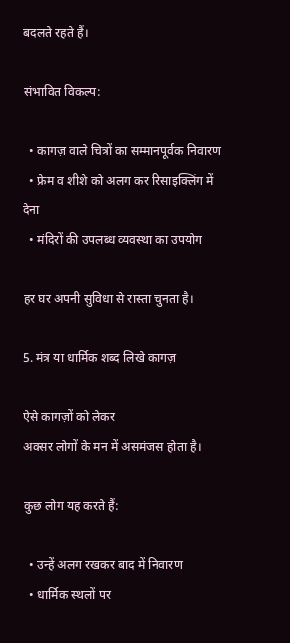बदलते रहते हैं।

संभावित विकल्प:

  • कागज़ वाले चित्रों का सम्मानपूर्वक निवारण
  • फ्रेम व शीशे को अलग कर रिसाइक्लिंग में देना
  • मंदिरों की उपलब्ध व्यवस्था का उपयोग

हर घर अपनी सुविधा से रास्ता चुनता है।

5. मंत्र या धार्मिक शब्द लिखे कागज़

ऐसे कागज़ों को लेकर
अक्सर लोगों के मन में असमंजस होता है।

कुछ लोग यह करते हैं:

  • उन्हें अलग रखकर बाद में निवारण
  • धार्मिक स्थलों पर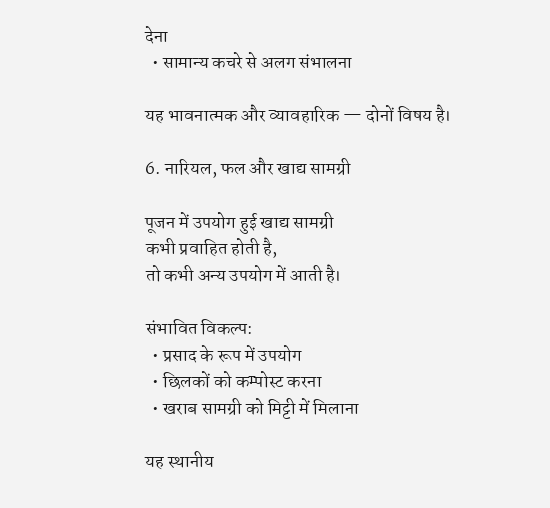देना
  • सामान्य कचरे से अलग संभालना

यह भावनात्मक और व्यावहारिक — दोनों विषय है।

6. नारियल, फल और खाद्य सामग्री

पूजन में उपयोग हुई खाद्य सामग्री
कभी प्रवाहित होती है,
तो कभी अन्य उपयोग में आती है।

संभावित विकल्प:
  • प्रसाद के रूप में उपयोग
  • छिलकों को कम्पोस्ट करना
  • खराब सामग्री को मिट्टी में मिलाना

यह स्थानीय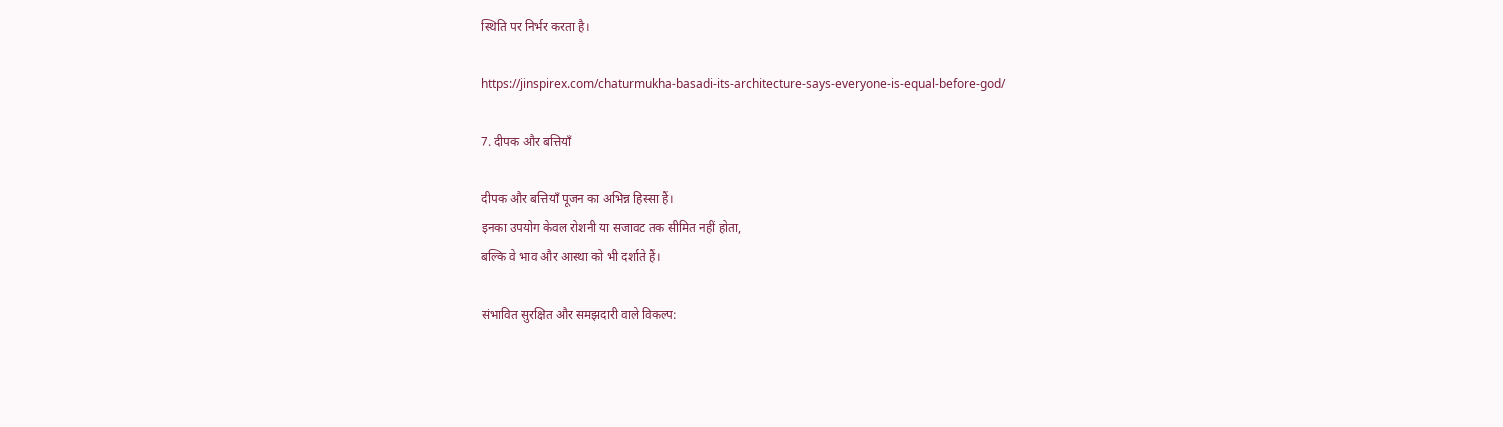स्थिति पर निर्भर करता है।

https://jinspirex.com/chaturmukha-basadi-its-architecture-says-everyone-is-equal-before-god/

7. दीपक और बत्तियाँ

दीपक और बत्तियाँ पूजन का अभिन्न हिस्सा हैं।
इनका उपयोग केवल रोशनी या सजावट तक सीमित नहीं होता,
बल्कि वे भाव और आस्था को भी दर्शाते हैं।

संभावित सुरक्षित और समझदारी वाले विकल्प: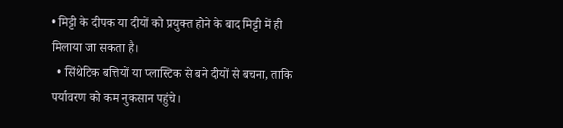• मिट्टी के दीपक या दीयों को प्रयुक्त होने के बाद मिट्टी में ही मिलाया जा सकता है।
  • सिंथेटिक बत्तियों या प्लास्टिक से बने दीयों से बचना, ताकि पर्यावरण को कम नुकसान पहुंचे।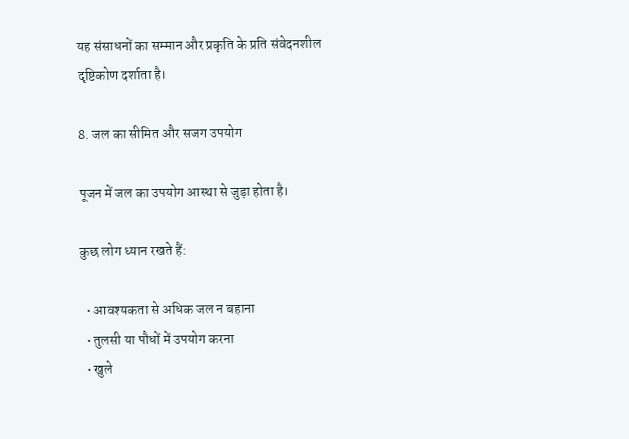यह संसाधनों का सम्मान और प्रकृति के प्रति संवेदनशील दृष्टिकोण दर्शाता है।

8. जल का सीमित और सजग उपयोग

पूजन में जल का उपयोग आस्था से जुड़ा होता है।

कुछ लोग ध्यान रखते हैं:

  • आवश्यकता से अधिक जल न बहाना
  • तुलसी या पौधों में उपयोग करना
  • खुले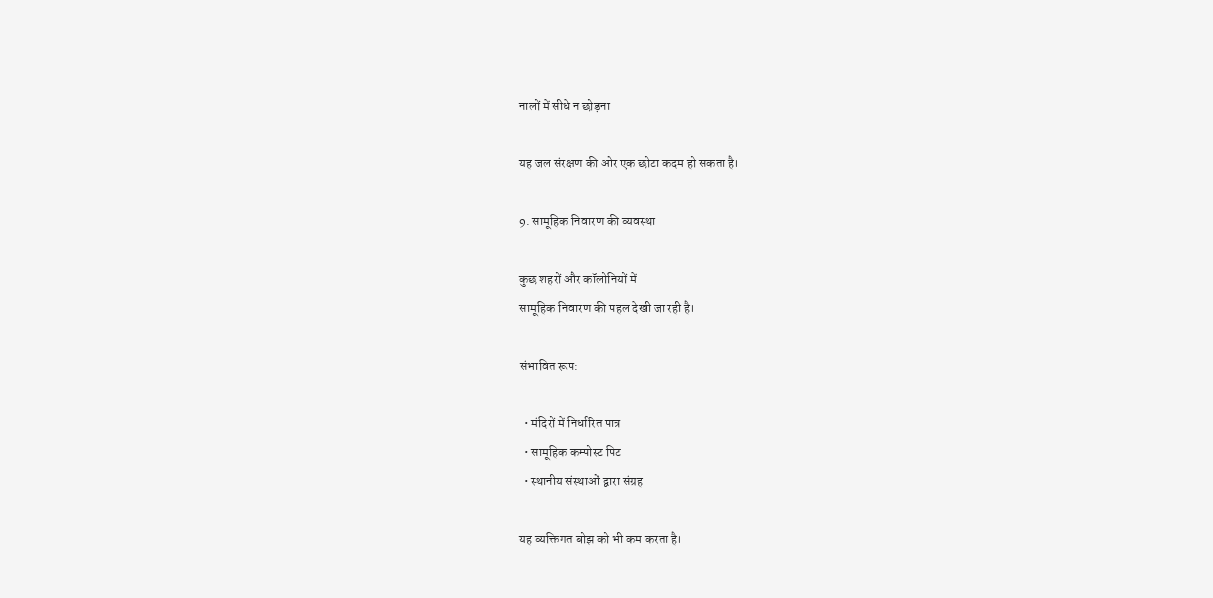नालों में सीधे न छोड़ना

यह जल संरक्षण की ओर एक छोटा कदम हो सकता है।

9. सामूहिक निवारण की व्यवस्था

कुछ शहरों और कॉलोनियों में
सामूहिक निवारण की पहल देखी जा रही है।

संभावित रूप:

  • मंदिरों में निर्धारित पात्र
  • सामूहिक कम्पोस्ट पिट
  • स्थानीय संस्थाओं द्वारा संग्रह

यह व्यक्तिगत बोझ को भी कम करता है।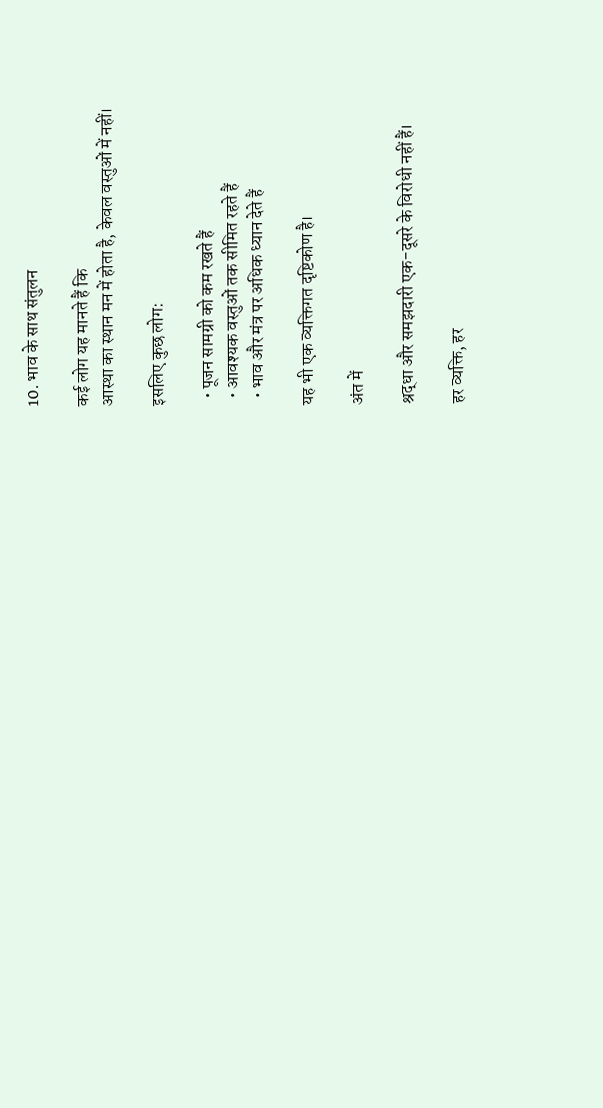10. भाव के साथ संतुलन

कई लोग यह मानते हैं कि
आस्था का स्थान मन में होता है, केवल वस्तुओं में नहीं।

इसलिए कुछ लोग:

  • पूजन सामग्री को कम रखते हैं
  • आवश्यक वस्तुओं तक सीमित रहते हैं
  • भाव और मंत्र पर अधिक ध्यान देते हैं

यह भी एक व्यक्तिगत दृष्टिकोण है।

अंत में

श्रद्धा और समझदारी एक-दूसरे के विरोधी नहीं हैं।

हर व्यक्ति, हर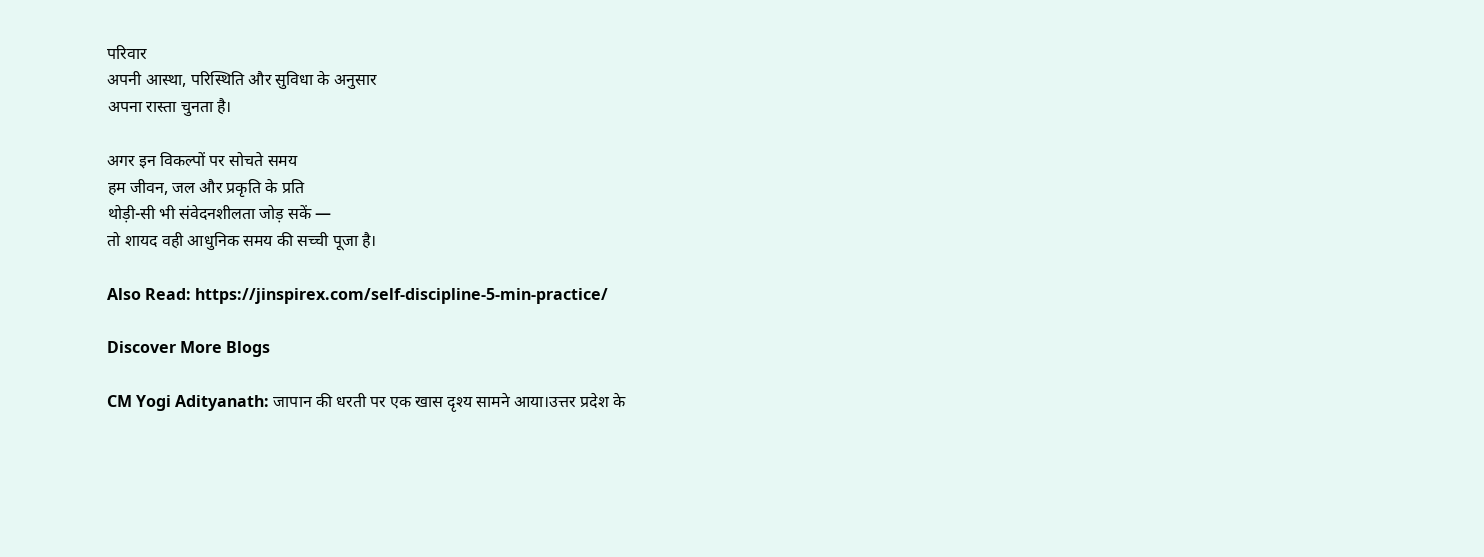परिवार
अपनी आस्था, परिस्थिति और सुविधा के अनुसार
अपना रास्ता चुनता है।

अगर इन विकल्पों पर सोचते समय
हम जीवन, जल और प्रकृति के प्रति
थोड़ी-सी भी संवेदनशीलता जोड़ सकें —
तो शायद वही आधुनिक समय की सच्ची पूजा है।

Also Read: https://jinspirex.com/self-discipline-5-min-practice/

Discover More Blogs

CM Yogi Adityanath: जापान की धरती पर एक खास दृश्य सामने आया।उत्तर प्रदेश के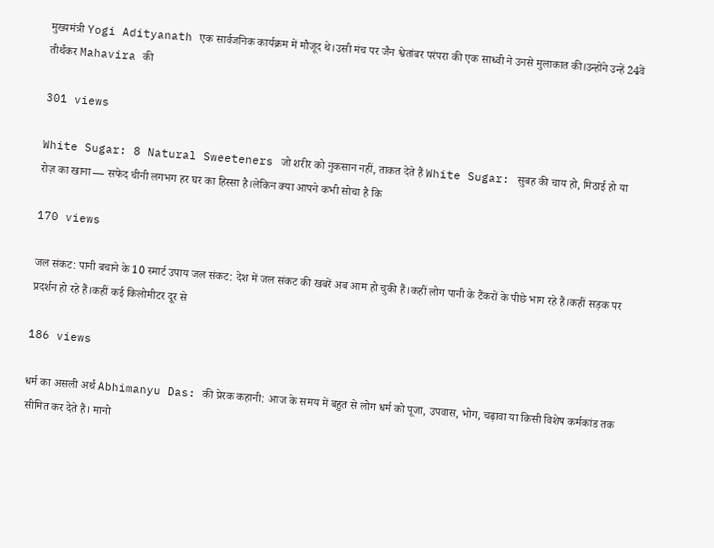मुख्यमंत्री Yogi Adityanath एक सार्वजनिक कार्यक्रम में मौजूद थे।उसी मंच पर जैन श्वेतांबर परंपरा की एक साध्वी ने उनसे मुलाकात की।उन्होंने उन्हें 24वें तीर्थंकर Mahavira की

301 views

White Sugar: 8 Natural Sweeteners जो शरीर को नुकसान नहीं, ताकत देते हैं White Sugar: सुबह की चाय हो, मिठाई हो या रोज़ का खाना — सफेद चीनी लगभग हर घर का हिस्सा है।लेकिन क्या आपने कभी सोचा है कि

170 views

जल संकट: पानी बचाने के 10 स्मार्ट उपाय जल संकट: देश में जल संकट की खबरें अब आम हो चुकी हैं।कहीं लोग पानी के टैंकरों के पीछे भाग रहे हैं।कहीं सड़क पर प्रदर्शन हो रहे हैं।कहीं कई किलोमीटर दूर से

186 views

धर्म का असली अर्थ Abhimanyu Das: की प्रेरक कहानी: आज के समय में बहुत से लोग धर्म को पूजा, उपवास, भोग, चढ़ावा या किसी विशेष कर्मकांड तक सीमित कर देते हैं। मानो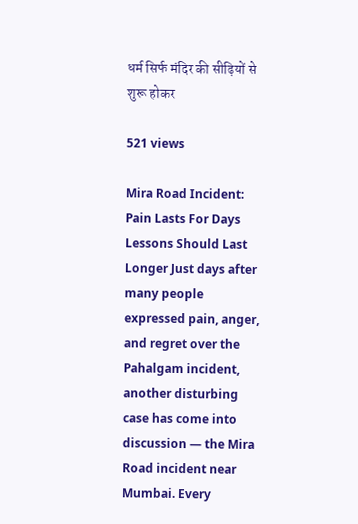धर्म सिर्फ मंदिर की सीढ़ियों से शुरू होकर

521 views

Mira Road Incident: Pain Lasts For Days Lessons Should Last Longer Just days after many people expressed pain, anger, and regret over the Pahalgam incident, another disturbing case has come into discussion — the Mira Road incident near Mumbai. Every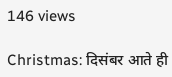146 views

Christmas: दिसंबर आते ही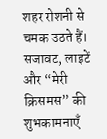शहर रोशनी से चमक उठते हैं। सजावट, लाइटें और “मेरी क्रिसमस” की शुभकामनाएँ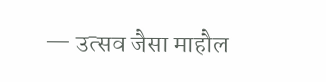— उत्सव जैसा माहौल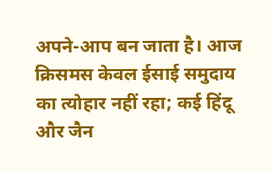अपने-आप बन जाता है। आज क्रिसमस केवल ईसाई समुदाय का त्योहार नहीं रहा; कई हिंदू और जैन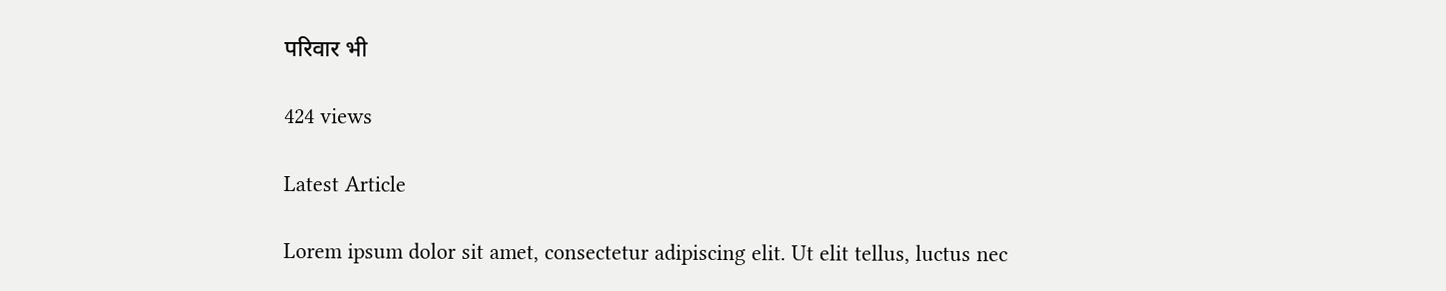परिवार भी

424 views

Latest Article

Lorem ipsum dolor sit amet, consectetur adipiscing elit. Ut elit tellus, luctus nec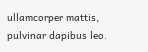ullamcorper mattis, pulvinar dapibus leo.